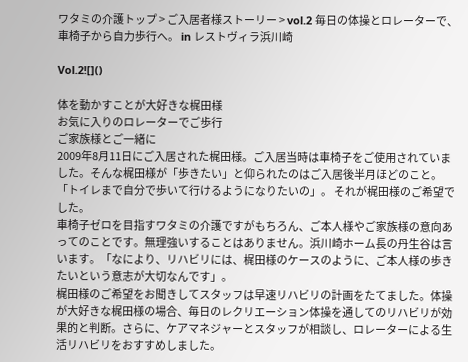ワタミの介護トップ > ご入居者様ストーリー > vol.2 毎日の体操とロレーターで、車椅子から自力歩行へ。 in レストヴィラ浜川崎

Vol.2![]()

体を動かすことが大好きな梶田様
お気に入りのロレーターでご歩行
ご家族様とご一緒に
2009年8月11日にご入居された梶田様。ご入居当時は車椅子をご使用されていました。そんな梶田様が「歩きたい」と仰られたのはご入居後半月ほどのこと。「トイレまで自分で歩いて行けるようになりたいの」。 それが梶田様のご希望でした。
車椅子ゼロを目指すワタミの介護ですがもちろん、ご本人様やご家族様の意向あってのことです。無理強いすることはありません。浜川崎ホーム長の丹生谷は言います。「なにより、リハビリには、梶田様のケースのように、ご本人様の歩きたいという意志が大切なんです」。
梶田様のご希望をお聞きしてスタッフは早速リハビリの計画をたてました。体操が大好きな梶田様の場合、毎日のレクリエーション体操を通してのリハビリが効果的と判断。さらに、ケアマネジャーとスタッフが相談し、ロレーターによる生活リハビリをおすすめしました。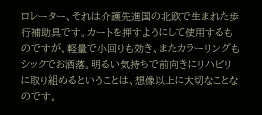ロレーター、それは介護先進国の北欧で生まれた歩行補助具です。カートを押すようにして使用するものですが、軽量で小回りも効き、またカラーリングもシックでお洒落。明るい気持ちで前向きにリハビリに取り組めるということは、想像以上に大切なことなのです。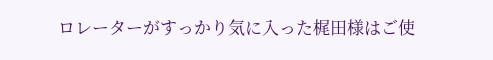ロレーターがすっかり気に入った梶田様はご使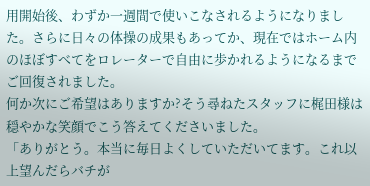用開始後、わずか一週間で使いこなされるようになりました。さらに日々の体操の成果もあってか、現在ではホーム内のほぼすべてをロレーターで自由に歩かれるようになるまでご回復されました。
何か次にご希望はありますか?そう尋ねたスタッフに梶田様は穏やかな笑顔でこう答えてくださいました。
「ありがとう。本当に毎日よくしていただいてます。これ以上望んだらバチが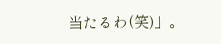当たるわ(笑)」。